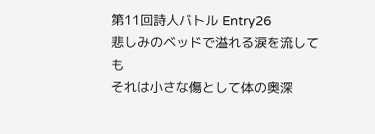第11回詩人バトル Entry26
悲しみのベッドで溢れる涙を流しても
それは小さな傷として体の奥深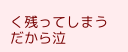く残ってしまう
だから泣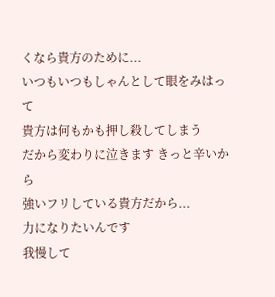くなら貴方のために...
いつもいつもしゃんとして眼をみはって
貴方は何もかも押し殺してしまう
だから変わりに泣きます きっと辛いから
強いフリしている貴方だから...
力になりたいんです
我慢して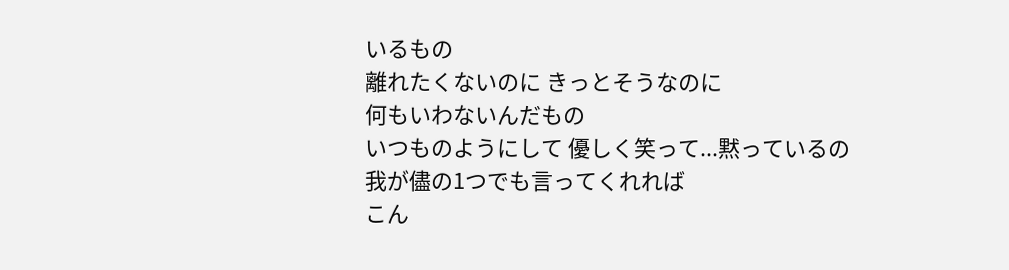いるもの
離れたくないのに きっとそうなのに
何もいわないんだもの
いつものようにして 優しく笑って...黙っているの
我が儘の1つでも言ってくれれば
こん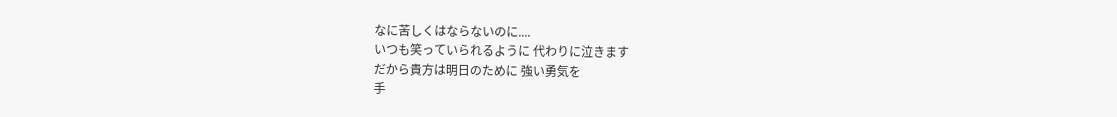なに苦しくはならないのに....
いつも笑っていられるように 代わりに泣きます
だから貴方は明日のために 強い勇気を
手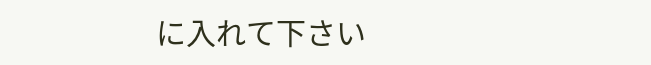に入れて下さい